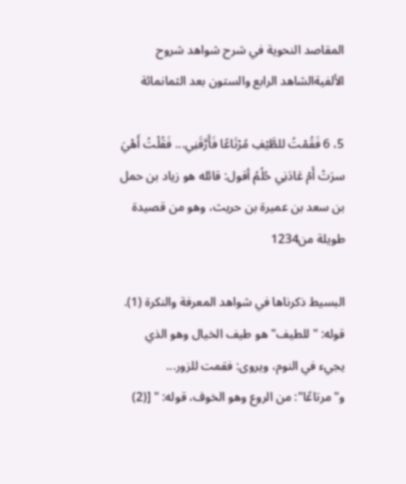المقاصد النحوية في شرح شواهد شروح الألفيةالشاهد الرابع والستون بعد الثمانمائة

5، 6 فَقُمْتُ للطَّيْفِ مُرْتَاعًا فَأَرَّقَنِي... فَقُلْتُ أَهْيَ سرَتْ أَمْ عَادَنِي حُلُمُ أقول: قائله هو زياد بن حمل بن سعد بن عميرة بن حريث، وهو من قصيدة طويلة من1234

البسيط ذكرناها في شواهد المعرفة والنكرة (1). قوله: "للطيف" هو طيف الخيال وهو الذي يجيء في النوم، ويروى: فقمت للزور... و"مرتاعًا": من الروع وهو الخوف، قوله: " [(2)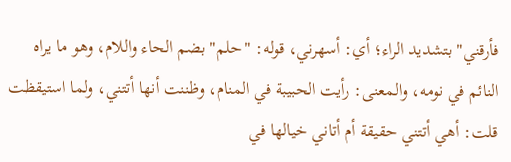فأرقني" بتشديد الراء؛ أي: أسهرني، قوله: "حلم" بضم الحاء واللام، وهو ما يراه النائم في نومه، والمعنى: رأيت الحبيبة في المنام، وظننت أنها أتتني، ولما استيقظت قلت: أهي أتتني حقيقة أم أتاني خيالها في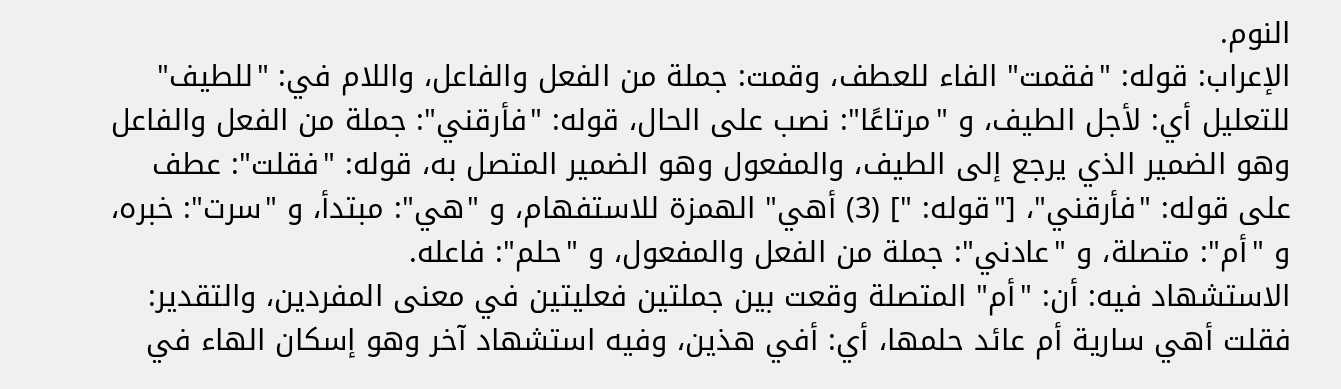النوم.
الإعراب: قوله: "فقمت" الفاء للعطف، وقمت: جملة من الفعل والفاعل، واللام في: "للطيف" للتعليل أي: لأجل الطيف، و "مرتاعًا": نصب على الحال، قوله: "فأرقني": جملة من الفعل والفاعل وهو الضمير الذي يرجع إلى الطيف، والمفعول وهو الضمير المتصل به، قوله: "فقلت": عطف على قوله: "فأرقني"، ["قوله: "] (3) أهي" الهمزة للاستفهام، و "هي": مبتدأ، و "سرت": خبره، و "أم": متصلة، و "عادني": جملة من الفعل والمفعول، و "حلم": فاعله.
الاستشهاد فيه: أن: "أم" المتصلة وقعت بين جملتين فعليتين في معنى المفردين، والتقدير: فقلت أهي سارية أم عائد حلمها، أي: أفي هذين، وفيه استشهاد آخر وهو إسكان الهاء في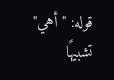قوله: "أهي" تشبيهًا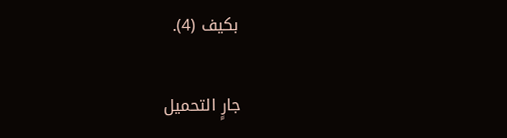بكيف (4).

جارٍ التحميل